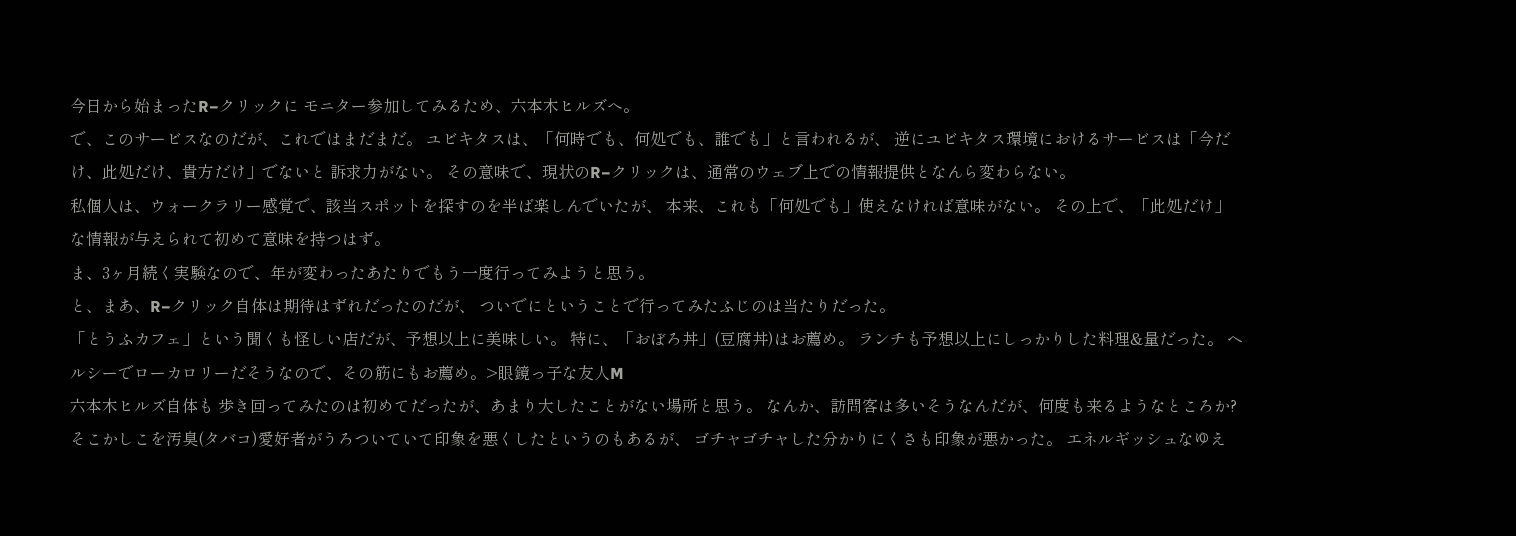今日から始まったR−クリックに モニター参加してみるため、六本木ヒルズへ。
で、このサービスなのだが、これではまだまだ。 ユビキタスは、「何時でも、何処でも、誰でも」と言われるが、 逆にユビキタス環境におけるサービスは「今だけ、此処だけ、貴方だけ」でないと 訴求力がない。 その意味で、現状のR−クリックは、通常のウェブ上での情報提供となんら変わらない。
私個人は、ウォークラリー感覚で、該当スポットを探すのを半ば楽しんでいたが、 本来、これも「何処でも」使えなければ意味がない。 その上で、「此処だけ」な情報が与えられて初めて意味を持つはず。
ま、3ヶ月続く実験なので、年が変わったあたりでもう一度行ってみようと思う。
と、まあ、R−クリック自体は期待はずれだったのだが、 ついでにということで行ってみたふじのは当たりだった。
「とうふカフェ」という聞くも怪しい店だが、予想以上に美味しい。 特に、「おぼろ丼」(豆腐丼)はお薦め。 ランチも予想以上にしっかりした料理&量だった。 ヘルシーでローカロリーだそうなので、その筋にもお薦め。>眼鏡っ子な友人M
六本木ヒルズ自体も 歩き回ってみたのは初めてだったが、あまり大したことがない場所と思う。 なんか、訪問客は多いそうなんだが、何度も来るようなところか?
そこかしこを汚臭(タバコ)愛好者がうろついていて印象を悪くしたというのもあるが、 ゴチャゴチャした分かりにくさも印象が悪かった。 エネルギッシュなゆえ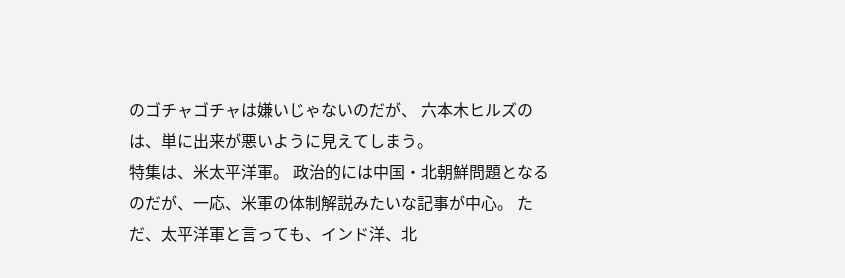のゴチャゴチャは嫌いじゃないのだが、 六本木ヒルズのは、単に出来が悪いように見えてしまう。
特集は、米太平洋軍。 政治的には中国・北朝鮮問題となるのだが、一応、米軍の体制解説みたいな記事が中心。 ただ、太平洋軍と言っても、インド洋、北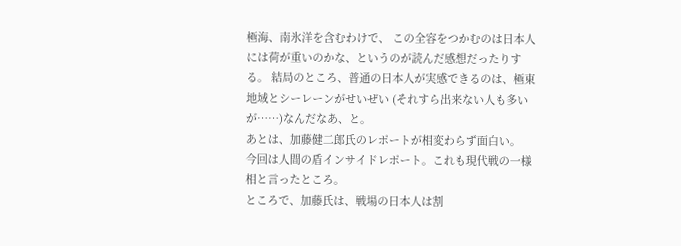極海、南氷洋を含むわけで、 この全容をつかむのは日本人には荷が重いのかな、というのが読んだ感想だったりする。 結局のところ、普通の日本人が実感できるのは、極東地域とシーレーンがせいぜい (それすら出来ない人も多いが……)なんだなあ、と。
あとは、加藤健二郎氏のレポートが相変わらず面白い。
今回は人間の盾インサイドレポート。これも現代戦の一様相と言ったところ。
ところで、加藤氏は、戦場の日本人は割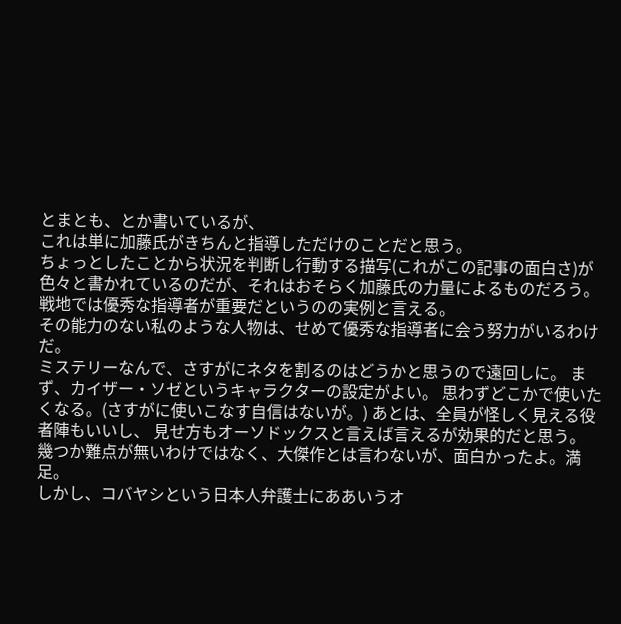とまとも、とか書いているが、
これは単に加藤氏がきちんと指導しただけのことだと思う。
ちょっとしたことから状況を判断し行動する描写(これがこの記事の面白さ)が
色々と書かれているのだが、それはおそらく加藤氏の力量によるものだろう。
戦地では優秀な指導者が重要だというのの実例と言える。
その能力のない私のような人物は、せめて優秀な指導者に会う努力がいるわけだ。
ミステリーなんで、さすがにネタを割るのはどうかと思うので遠回しに。 まず、カイザー・ソゼというキャラクターの設定がよい。 思わずどこかで使いたくなる。(さすがに使いこなす自信はないが。) あとは、全員が怪しく見える役者陣もいいし、 見せ方もオーソドックスと言えば言えるが効果的だと思う。
幾つか難点が無いわけではなく、大傑作とは言わないが、面白かったよ。満足。
しかし、コバヤシという日本人弁護士にああいうオ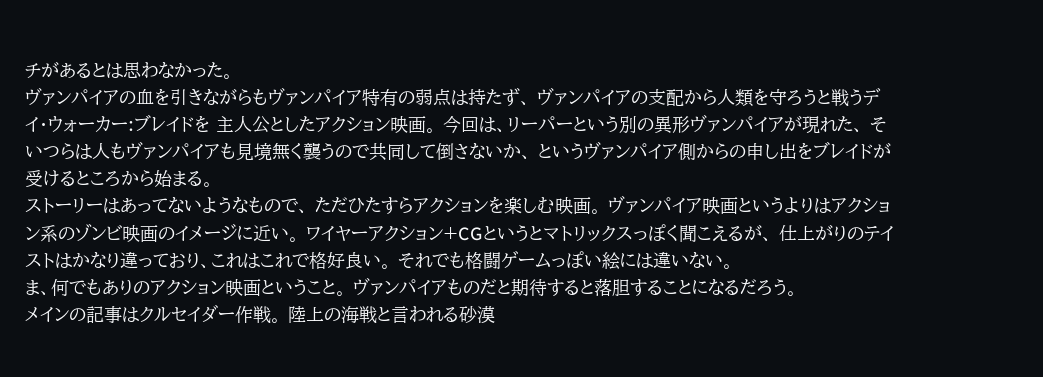チがあるとは思わなかった。
ヴァンパイアの血を引きながらもヴァンパイア特有の弱点は持たず、 ヴァンパイアの支配から人類を守ろうと戦うデイ・ウォーカー:ブレイドを 主人公としたアクション映画。 今回は、リーパーという別の異形ヴァンパイアが現れた、 そいつらは人もヴァンパイアも見境無く襲うので共同して倒さないか、 というヴァンパイア側からの申し出をブレイドが受けるところから始まる。
ストーリーはあってないようなもので、 ただひたすらアクションを楽しむ映画。 ヴァンパイア映画というよりはアクション系のゾンビ映画のイメージに近い。 ワイヤーアクション+CGというとマトリックスっぽく聞こえるが、 仕上がりのテイストはかなり違っており、これはこれで格好良い。 それでも格闘ゲームっぽい絵には違いない。
ま、何でもありのアクション映画ということ。 ヴァンパイアものだと期待すると落胆することになるだろう。
メインの記事はクルセイダー作戦。 陸上の海戦と言われる砂漠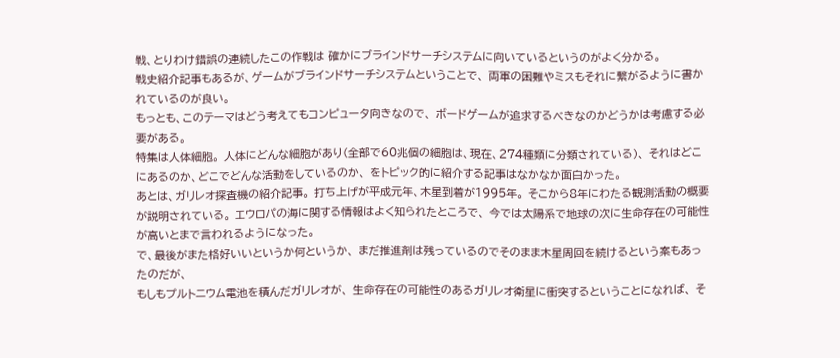戦、とりわけ錯誤の連続したこの作戦は 確かにブラインドサーチシステムに向いているというのがよく分かる。
戦史紹介記事もあるが、ゲームがブラインドサーチシステムということで、 両軍の困難やミスもそれに繋がるように書かれているのが良い。
もっとも、このテーマはどう考えてもコンピュータ向きなので、 ボードゲームが追求するべきなのかどうかは考慮する必要がある。
特集は人体細胞。 人体にどんな細胞があり(全部で60兆個の細胞は、現在、274種類に分類されている)、 それはどこにあるのか、どこでどんな活動をしているのか、 をトピック的に紹介する記事はなかなか面白かった。
あとは、ガリレオ探査機の紹介記事。 打ち上げが平成元年、木星到着が1995年。 そこから8年にわたる観測活動の概要が説明されている。 エウロパの海に関する情報はよく知られたところで、 今では太陽系で地球の次に生命存在の可能性が高いとまで言われるようになった。
で、最後がまた格好いいというか何というか、 まだ推進剤は残っているのでそのまま木星周回を続けるという案もあったのだが、
もしもプルトニウム電池を積んだガリレオが、 生命存在の可能性のあるガリレオ衛星に衝突するということになれば、 そ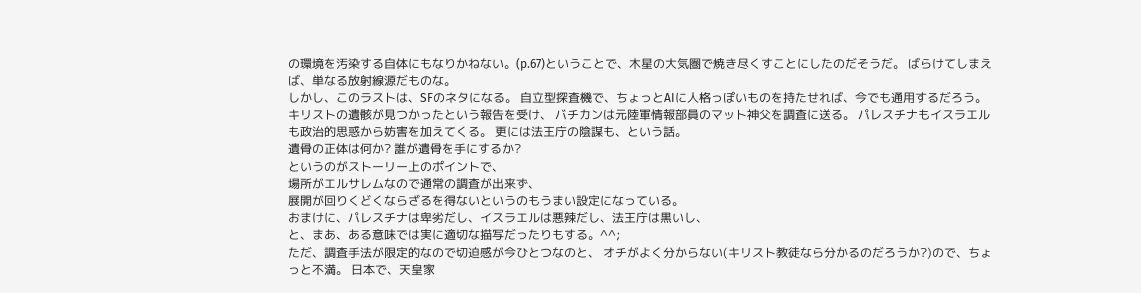の環境を汚染する自体にもなりかねない。(p.67)ということで、木星の大気圏で焼き尽くすことにしたのだそうだ。 ばらけてしまえば、単なる放射線源だものな。
しかし、このラストは、SFのネタになる。 自立型探査機で、ちょっとAIに人格っぽいものを持たせれば、今でも通用するだろう。
キリストの遺骸が見つかったという報告を受け、 バチカンは元陸軍情報部員のマット神父を調査に送る。 パレスチナもイスラエルも政治的思惑から妨害を加えてくる。 更には法王庁の陰謀も、という話。
遺骨の正体は何か? 誰が遺骨を手にするか?
というのがストーリー上のポイントで、
場所がエルサレムなので通常の調査が出来ず、
展開が回りくどくならざるを得ないというのもうまい設定になっている。
おまけに、パレスチナは卑劣だし、イスラエルは悪辣だし、法王庁は黒いし、
と、まあ、ある意味では実に適切な描写だったりもする。^^;
ただ、調査手法が限定的なので切迫感が今ひとつなのと、 オチがよく分からない(キリスト教徒なら分かるのだろうか?)ので、ちょっと不満。 日本で、天皇家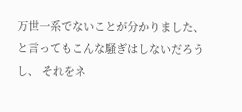万世一系でないことが分かりました、 と言ってもこんな騒ぎはしないだろうし、 それをネ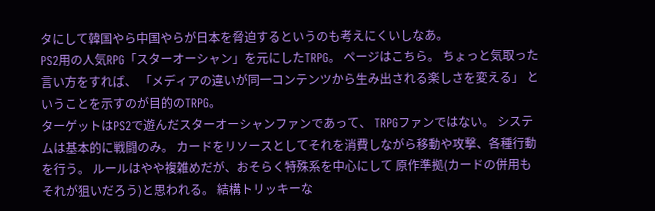タにして韓国やら中国やらが日本を脅迫するというのも考えにくいしなあ。
PS2用の人気RPG「スターオーシャン」を元にしたTRPG。 ページはこちら。 ちょっと気取った言い方をすれば、 「メディアの違いが同一コンテンツから生み出される楽しさを変える」 ということを示すのが目的のTRPG。
ターゲットはPS2で遊んだスターオーシャンファンであって、 TRPGファンではない。 システムは基本的に戦闘のみ。 カードをリソースとしてそれを消費しながら移動や攻撃、各種行動を行う。 ルールはやや複雑めだが、おそらく特殊系を中心にして 原作準拠(カードの併用もそれが狙いだろう)と思われる。 結構トリッキーな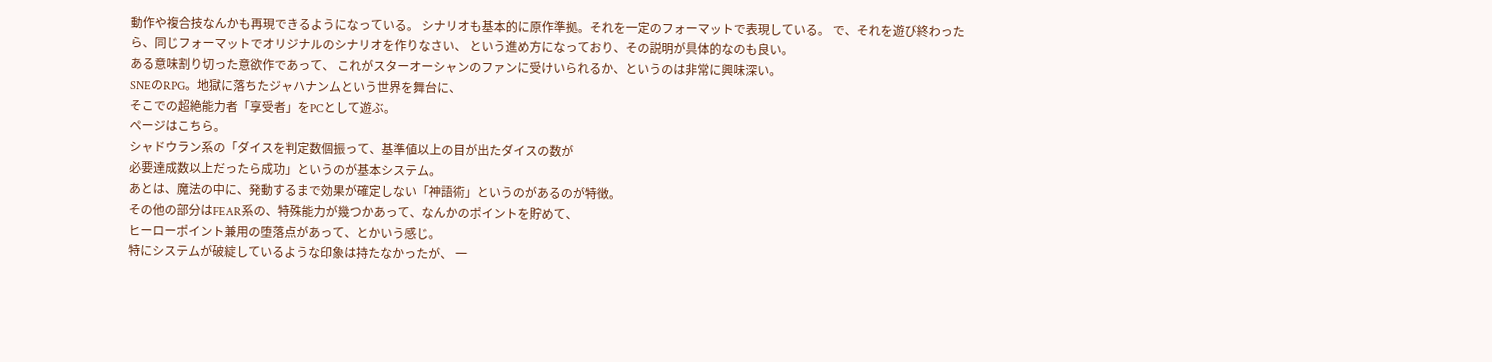動作や複合技なんかも再現できるようになっている。 シナリオも基本的に原作準拠。それを一定のフォーマットで表現している。 で、それを遊び終わったら、同じフォーマットでオリジナルのシナリオを作りなさい、 という進め方になっており、その説明が具体的なのも良い。
ある意味割り切った意欲作であって、 これがスターオーシャンのファンに受けいられるか、というのは非常に興味深い。
SNEのRPG。地獄に落ちたジャハナンムという世界を舞台に、
そこでの超絶能力者「享受者」をPCとして遊ぶ。
ページはこちら。
シャドウラン系の「ダイスを判定数個振って、基準値以上の目が出たダイスの数が
必要達成数以上だったら成功」というのが基本システム。
あとは、魔法の中に、発動するまで効果が確定しない「神語術」というのがあるのが特徴。
その他の部分はFEAR系の、特殊能力が幾つかあって、なんかのポイントを貯めて、
ヒーローポイント兼用の堕落点があって、とかいう感じ。
特にシステムが破綻しているような印象は持たなかったが、 一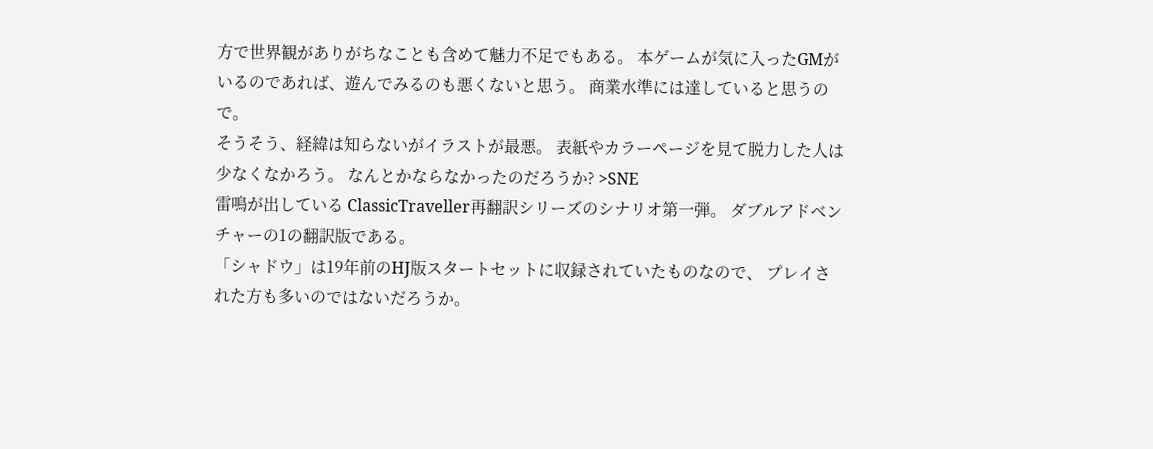方で世界観がありがちなことも含めて魅力不足でもある。 本ゲームが気に入ったGMがいるのであれば、遊んでみるのも悪くないと思う。 商業水準には達していると思うので。
そうそう、経緯は知らないがイラストが最悪。 表紙やカラーページを見て脱力した人は少なくなかろう。 なんとかならなかったのだろうか? >SNE
雷鳴が出している ClassicTraveller再翻訳シリーズのシナリオ第一弾。 ダブルアドベンチャーの1の翻訳版である。
「シャドウ」は19年前のHJ版スタートセットに収録されていたものなので、 プレイされた方も多いのではないだろうか。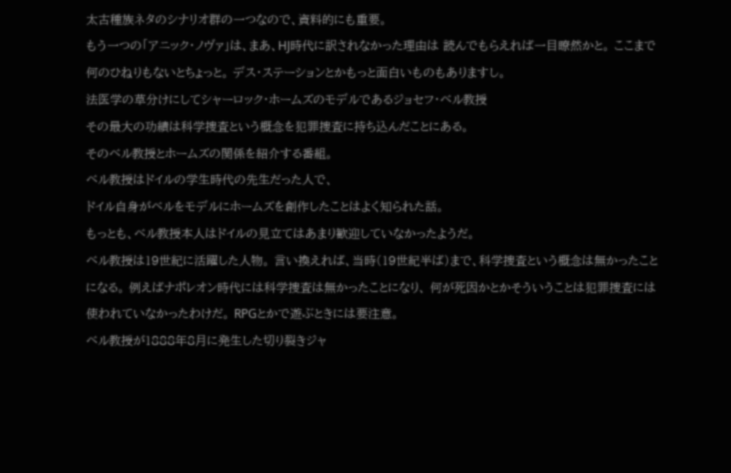太古種族ネタのシナリオ群の一つなので、資料的にも重要。
もう一つの「アニック・ノヴァ」は、まあ、HJ時代に訳されなかった理由は 読んでもらえれば一目瞭然かと。 ここまで何のひねりもないとちょっと。 デス・ステーションとかもっと面白いものもありますし。
法医学の草分けにしてシャーロック・ホームズのモデルであるジョセフ・ベル教授
その最大の功績は科学捜査という概念を犯罪捜査に持ち込んだことにある。
そのベル教授とホームズの関係を紹介する番組。
ベル教授はドイルの学生時代の先生だった人で、
ドイル自身がベルをモデルにホームズを創作したことはよく知られた話。
もっとも、ベル教授本人はドイルの見立てはあまり歓迎していなかったようだ。
ベル教授は19世紀に活躍した人物。 言い換えれば、当時(19世紀半ば)まで、科学捜査という概念は無かったことになる。 例えばナポレオン時代には科学捜査は無かったことになり、 何が死因かとかそういうことは犯罪捜査には使われていなかったわけだ。 RPGとかで遊ぶときには要注意。
ベル教授が1888年8月に発生した切り裂きジャ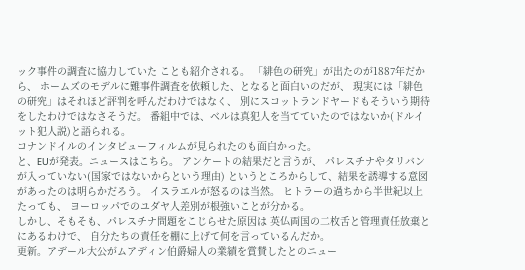ック事件の調査に協力していた ことも紹介される。 「緋色の研究」が出たのが1887年だから、 ホームズのモデルに難事件調査を依頼した、となると面白いのだが、 現実には「緋色の研究」はそれほど評判を呼んだわけではなく、 別にスコットランドヤードもそういう期待をしたわけではなさそうだ。 番組中では、ベルは真犯人を当てていたのではないか(ドルイット犯人説)と語られる。
コナンドイルのインタビューフィルムが見られたのも面白かった。
と、EUが発表。ニュースはこちら。 アンケートの結果だと言うが、 パレスチナやタリバンが入っていない(国家ではないからという理由) というところからして、結果を誘導する意図があったのは明らかだろう。 イスラエルが怒るのは当然。 ヒトラーの過ちから半世紀以上たっても、 ヨーロッパでのユダヤ人差別が根強いことが分かる。
しかし、そもそも、パレスチナ問題をこじらせた原因は 英仏両国の二枚舌と管理責任放棄とにあるわけで、 自分たちの責任を棚に上げて何を言っているんだか。
更新。アデール大公がムアディン伯爵婦人の業績を賞賛したとのニュー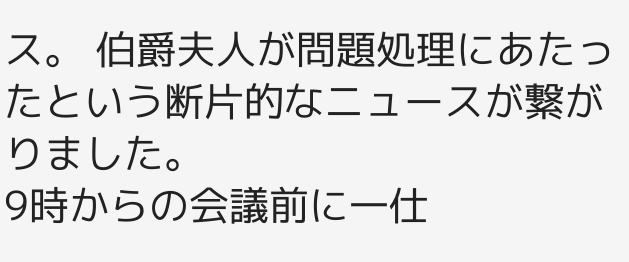ス。 伯爵夫人が問題処理にあたったという断片的なニュースが繋がりました。
9時からの会議前に一仕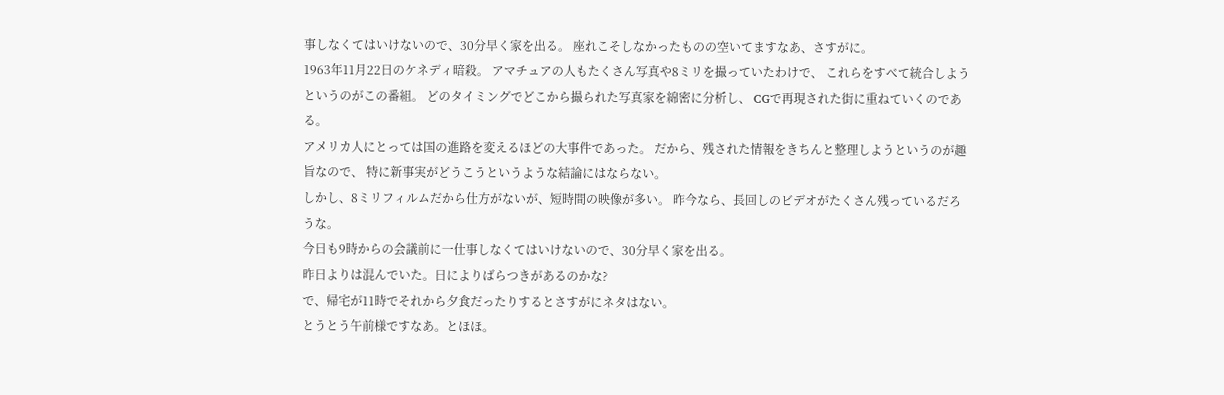事しなくてはいけないので、30分早く家を出る。 座れこそしなかったものの空いてますなあ、さすがに。
1963年11月22日のケネディ暗殺。 アマチュアの人もたくさん写真や8ミリを撮っていたわけで、 これらをすべて統合しようというのがこの番組。 どのタイミングでどこから撮られた写真家を綿密に分析し、 CGで再現された街に重ねていくのである。
アメリカ人にとっては国の進路を変えるほどの大事件であった。 だから、残された情報をきちんと整理しようというのが趣旨なので、 特に新事実がどうこうというような結論にはならない。
しかし、8ミリフィルムだから仕方がないが、短時間の映像が多い。 昨今なら、長回しのビデオがたくさん残っているだろうな。
今日も9時からの会議前に一仕事しなくてはいけないので、30分早く家を出る。
昨日よりは混んでいた。日によりばらつきがあるのかな?
で、帰宅が11時でそれから夕食だったりするとさすがにネタはない。
とうとう午前様ですなあ。とほほ。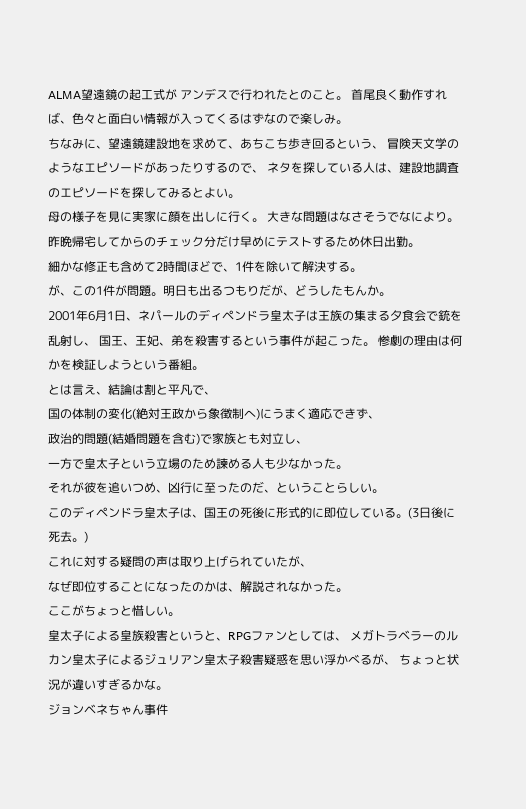ALMA望遠鏡の起工式が アンデスで行われたとのこと。 首尾良く動作すれば、色々と面白い情報が入ってくるはずなので楽しみ。
ちなみに、望遠鏡建設地を求めて、あちこち歩き回るという、 冒険天文学のようなエピソードがあったりするので、 ネタを探している人は、建設地調査のエピソードを探してみるとよい。
母の様子を見に実家に顔を出しに行く。 大きな問題はなさそうでなにより。
昨晩帰宅してからのチェック分だけ早めにテストするため休日出勤。
細かな修正も含めて2時間ほどで、1件を除いて解決する。
が、この1件が問題。明日も出るつもりだが、どうしたもんか。
2001年6月1日、ネパールのディペンドラ皇太子は王族の集まる夕食会で銃を乱射し、 国王、王妃、弟を殺害するという事件が起こった。 惨劇の理由は何かを検証しようという番組。
とは言え、結論は割と平凡で、
国の体制の変化(絶対王政から象徴制へ)にうまく適応できず、
政治的問題(結婚問題を含む)で家族とも対立し、
一方で皇太子という立場のため諫める人も少なかった。
それが彼を追いつめ、凶行に至ったのだ、ということらしい。
このディペンドラ皇太子は、国王の死後に形式的に即位している。(3日後に死去。)
これに対する疑問の声は取り上げられていたが、
なぜ即位することになったのかは、解説されなかった。
ここがちょっと惜しい。
皇太子による皇族殺害というと、RPGファンとしては、 メガトラベラーのルカン皇太子によるジュリアン皇太子殺害疑惑を思い浮かべるが、 ちょっと状況が違いすぎるかな。
ジョンベネちゃん事件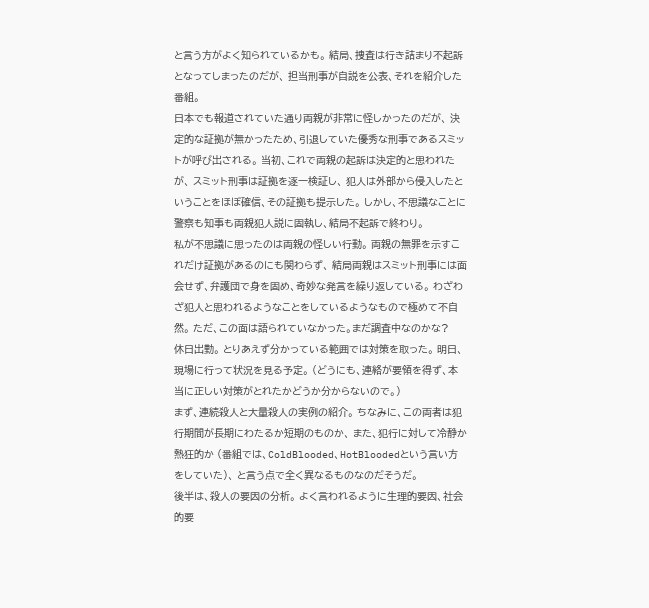と言う方がよく知られているかも。 結局、捜査は行き詰まり不起訴となってしまったのだが、 担当刑事が自説を公表、それを紹介した番組。
日本でも報道されていた通り両親が非常に怪しかったのだが、 決定的な証拠が無かったため、引退していた優秀な刑事であるスミットが呼び出される。 当初、これで両親の起訴は決定的と思われたが、 スミット刑事は証拠を逐一検証し、 犯人は外部から侵入したということをほぼ確信、その証拠も提示した。 しかし、不思議なことに警察も知事も両親犯人説に固執し、結局不起訴で終わり。
私が不思議に思ったのは両親の怪しい行動。 両親の無罪を示すこれだけ証拠があるのにも関わらず、 結局両親はスミット刑事には面会せず、弁護団で身を固め、奇妙な発言を繰り返している。 わざわざ犯人と思われるようなことをしているようなもので極めて不自然。 ただ、この面は語られていなかった。まだ調査中なのかな?
休日出勤。 とりあえず分かっている範囲では対策を取った。 明日、現場に行って状況を見る予定。 (どうにも、連絡が要領を得ず、本当に正しい対策がとれたかどうか分からないので。)
まず、連続殺人と大量殺人の実例の紹介。 ちなみに、この両者は犯行期間が長期にわたるか短期のものか、 また、犯行に対して冷静か熱狂的か (番組では、ColdBlooded、HotBloodedという言い方をしていた)、 と言う点で全く異なるものなのだそうだ。
後半は、殺人の要因の分析。 よく言われるように生理的要因、社会的要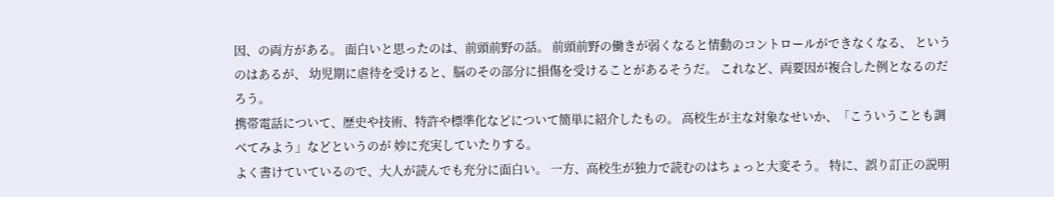因、の両方がある。 面白いと思ったのは、前頭前野の話。 前頭前野の働きが弱くなると情動のコントロールができなくなる、 というのはあるが、 幼児期に虐待を受けると、脳のその部分に損傷を受けることがあるそうだ。 これなど、両要因が複合した例となるのだろう。
携帯電話について、歴史や技術、特許や標準化などについて簡単に紹介したもの。 高校生が主な対象なせいか、「こういうことも調べてみよう」などというのが 妙に充実していたりする。
よく書けていているので、大人が読んでも充分に面白い。 一方、高校生が独力で読むのはちょっと大変そう。 特に、誤り訂正の説明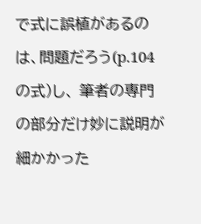で式に誤植があるのは、問題だろう(p.104の式)し、 筆者の専門の部分だけ妙に説明が細かかった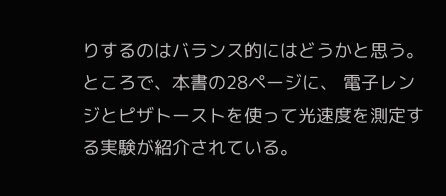りするのはバランス的にはどうかと思う。
ところで、本書の28ページに、 電子レンジとピザトーストを使って光速度を測定する実験が紹介されている。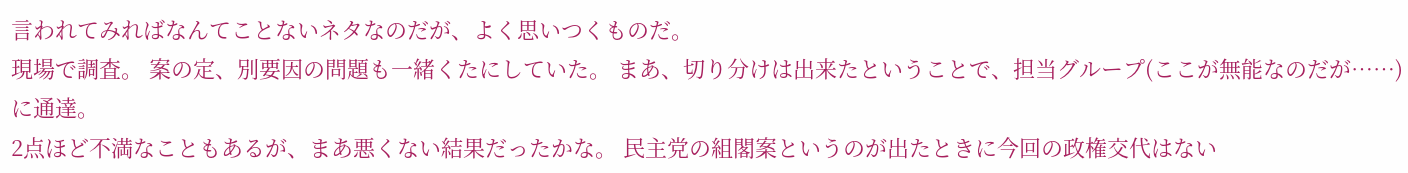言われてみればなんてことないネタなのだが、よく思いつくものだ。
現場で調査。 案の定、別要因の問題も一緒くたにしていた。 まあ、切り分けは出来たということで、担当グループ(ここが無能なのだが……)に通達。
2点ほど不満なこともあるが、まあ悪くない結果だったかな。 民主党の組閣案というのが出たときに今回の政権交代はない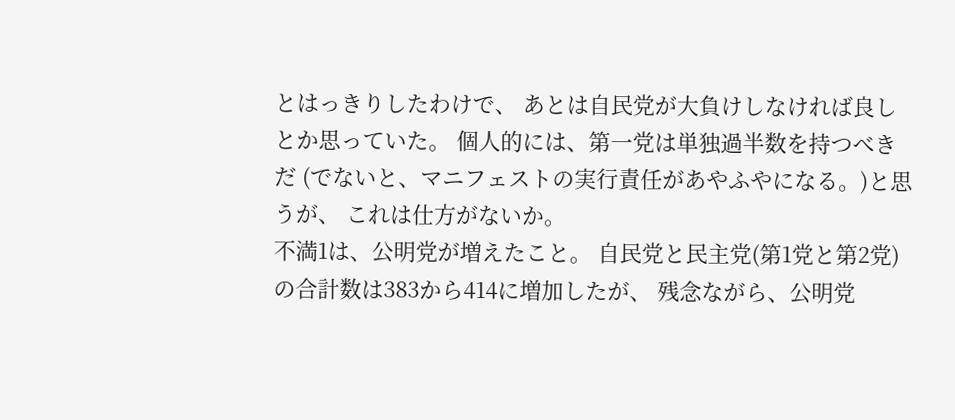とはっきりしたわけで、 あとは自民党が大負けしなければ良しとか思っていた。 個人的には、第一党は単独過半数を持つべきだ (でないと、マニフェストの実行責任があやふやになる。)と思うが、 これは仕方がないか。
不満1は、公明党が増えたこと。 自民党と民主党(第1党と第2党)の合計数は383から414に増加したが、 残念ながら、公明党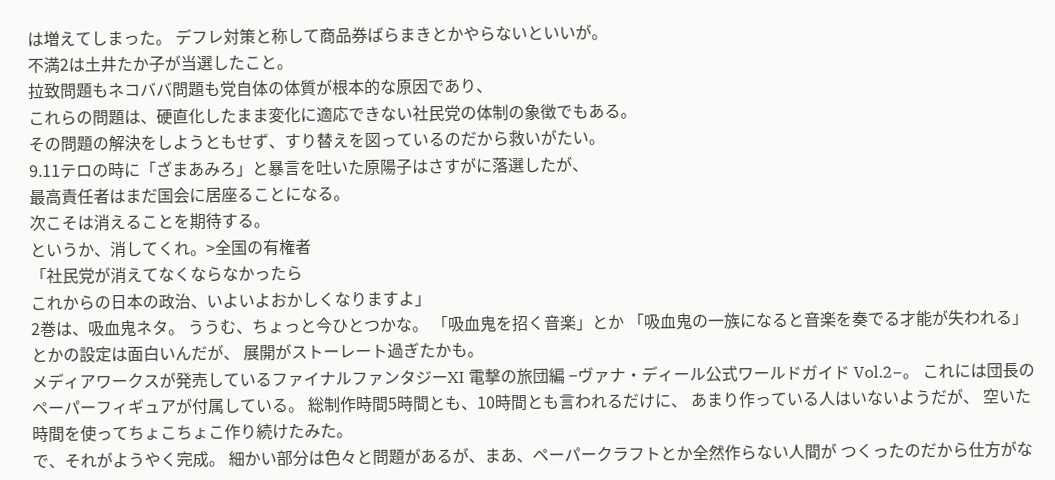は増えてしまった。 デフレ対策と称して商品券ばらまきとかやらないといいが。
不満2は土井たか子が当選したこと。
拉致問題もネコババ問題も党自体の体質が根本的な原因であり、
これらの問題は、硬直化したまま変化に適応できない社民党の体制の象徴でもある。
その問題の解決をしようともせず、すり替えを図っているのだから救いがたい。
9.11テロの時に「ざまあみろ」と暴言を吐いた原陽子はさすがに落選したが、
最高責任者はまだ国会に居座ることになる。
次こそは消えることを期待する。
というか、消してくれ。>全国の有権者
「社民党が消えてなくならなかったら
これからの日本の政治、いよいよおかしくなりますよ」
2巻は、吸血鬼ネタ。 ううむ、ちょっと今ひとつかな。 「吸血鬼を招く音楽」とか 「吸血鬼の一族になると音楽を奏でる才能が失われる」とかの設定は面白いんだが、 展開がストーレート過ぎたかも。
メディアワークスが発売しているファイナルファンタジーXI 電撃の旅団編 −ヴァナ・ディール公式ワールドガイド Vol.2−。 これには団長のペーパーフィギュアが付属している。 総制作時間5時間とも、10時間とも言われるだけに、 あまり作っている人はいないようだが、 空いた時間を使ってちょこちょこ作り続けたみた。
で、それがようやく完成。 細かい部分は色々と問題があるが、まあ、ペーパークラフトとか全然作らない人間が つくったのだから仕方がな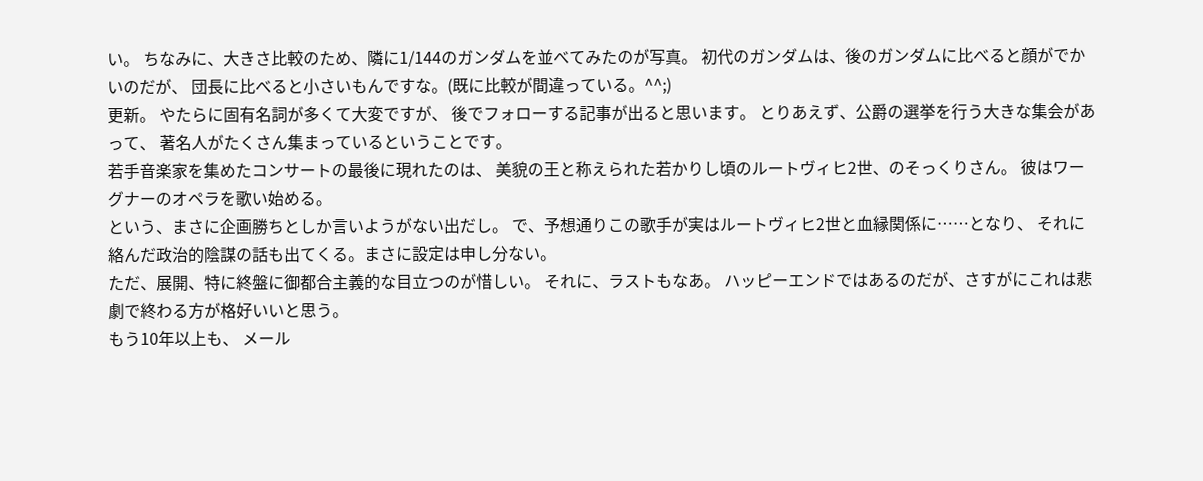い。 ちなみに、大きさ比較のため、隣に1/144のガンダムを並べてみたのが写真。 初代のガンダムは、後のガンダムに比べると顔がでかいのだが、 団長に比べると小さいもんですな。(既に比較が間違っている。^^;)
更新。 やたらに固有名詞が多くて大変ですが、 後でフォローする記事が出ると思います。 とりあえず、公爵の選挙を行う大きな集会があって、 著名人がたくさん集まっているということです。
若手音楽家を集めたコンサートの最後に現れたのは、 美貌の王と称えられた若かりし頃のルートヴィヒ2世、のそっくりさん。 彼はワーグナーのオペラを歌い始める。
という、まさに企画勝ちとしか言いようがない出だし。 で、予想通りこの歌手が実はルートヴィヒ2世と血縁関係に……となり、 それに絡んだ政治的陰謀の話も出てくる。まさに設定は申し分ない。
ただ、展開、特に終盤に御都合主義的な目立つのが惜しい。 それに、ラストもなあ。 ハッピーエンドではあるのだが、さすがにこれは悲劇で終わる方が格好いいと思う。
もう10年以上も、 メール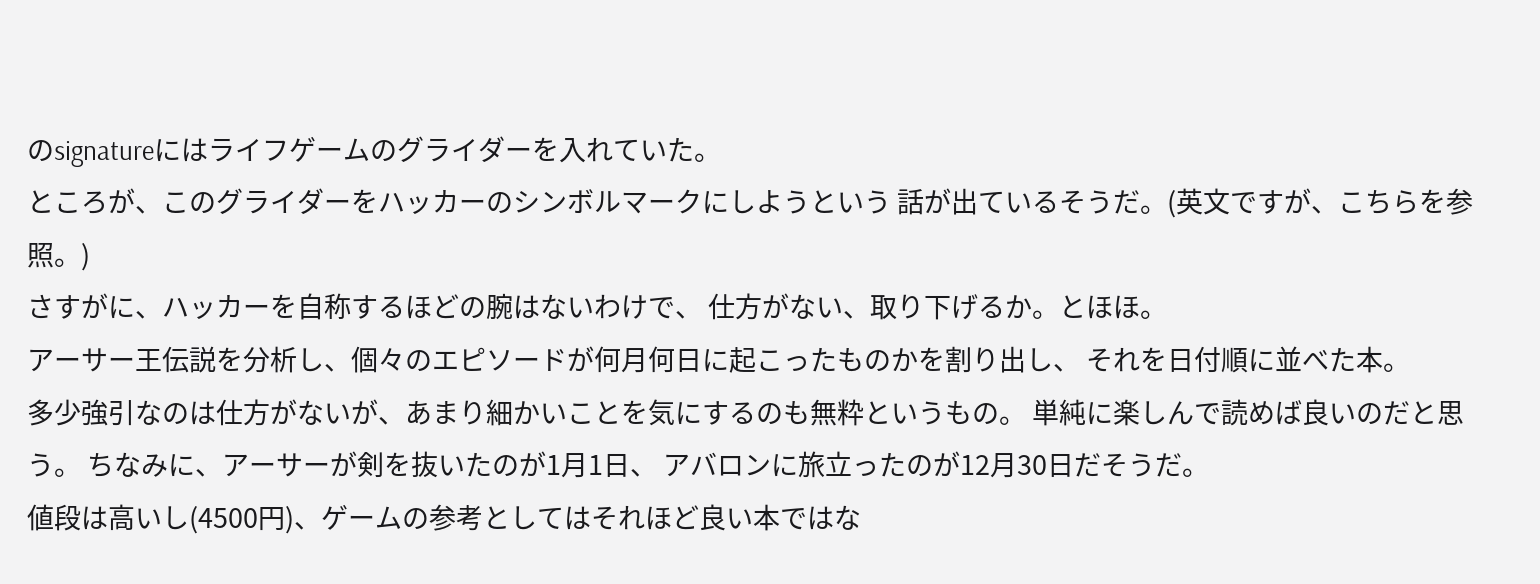のsignatureにはライフゲームのグライダーを入れていた。
ところが、このグライダーをハッカーのシンボルマークにしようという 話が出ているそうだ。(英文ですが、こちらを参照。)
さすがに、ハッカーを自称するほどの腕はないわけで、 仕方がない、取り下げるか。とほほ。
アーサー王伝説を分析し、個々のエピソードが何月何日に起こったものかを割り出し、 それを日付順に並べた本。
多少強引なのは仕方がないが、あまり細かいことを気にするのも無粋というもの。 単純に楽しんで読めば良いのだと思う。 ちなみに、アーサーが剣を抜いたのが1月1日、 アバロンに旅立ったのが12月30日だそうだ。
値段は高いし(4500円)、ゲームの参考としてはそれほど良い本ではな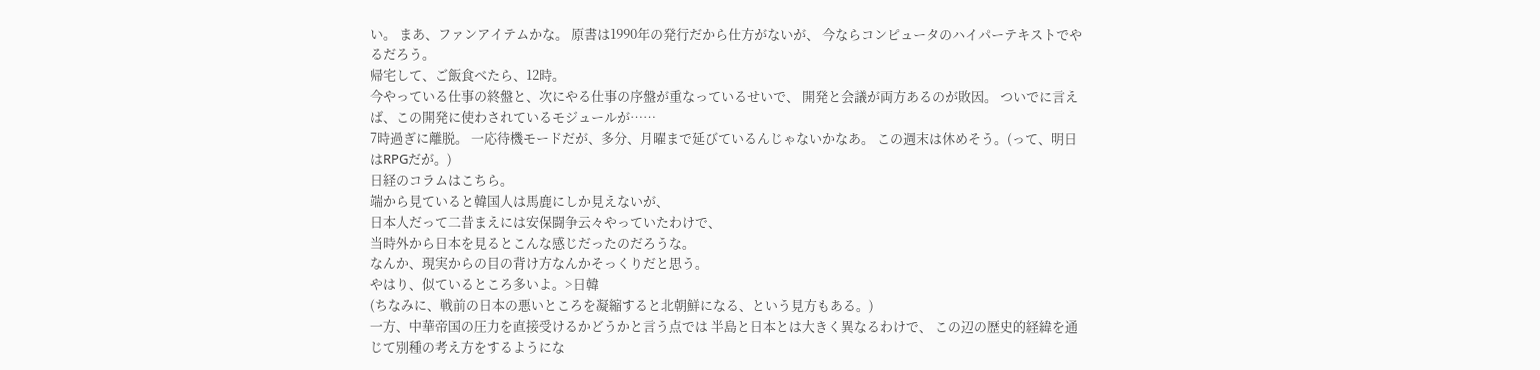い。 まあ、ファンアイテムかな。 原書は1990年の発行だから仕方がないが、 今ならコンピュータのハイパーテキストでやるだろう。
帰宅して、ご飯食べたら、12時。
今やっている仕事の終盤と、次にやる仕事の序盤が重なっているせいで、 開発と会議が両方あるのが敗因。 ついでに言えば、この開発に使わされているモジュールが……
7時過ぎに離脱。 一応待機モードだが、多分、月曜まで延びているんじゃないかなあ。 この週末は休めそう。(って、明日はRPGだが。)
日経のコラムはこちら。
端から見ていると韓国人は馬鹿にしか見えないが、
日本人だって二昔まえには安保闘争云々やっていたわけで、
当時外から日本を見るとこんな感じだったのだろうな。
なんか、現実からの目の背け方なんかそっくりだと思う。
やはり、似ているところ多いよ。>日韓
(ちなみに、戦前の日本の悪いところを凝縮すると北朝鮮になる、という見方もある。)
一方、中華帝国の圧力を直接受けるかどうかと言う点では 半島と日本とは大きく異なるわけで、 この辺の歴史的経緯を通じて別種の考え方をするようにな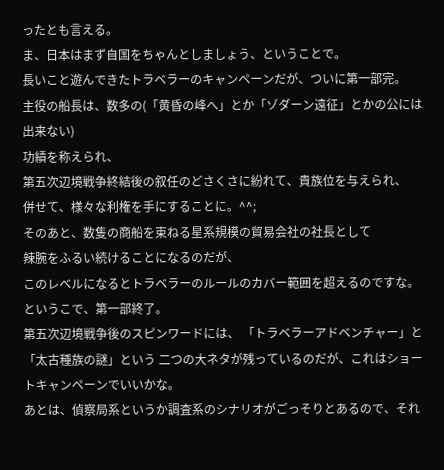ったとも言える。
ま、日本はまず自国をちゃんとしましょう、ということで。
長いこと遊んできたトラベラーのキャンペーンだが、ついに第一部完。
主役の船長は、数多の(「黄昏の峰へ」とか「ゾダーン遠征」とかの公には出来ない)
功績を称えられ、
第五次辺境戦争終結後の叙任のどさくさに紛れて、貴族位を与えられ、
併せて、様々な利権を手にすることに。^^;
そのあと、数隻の商船を束ねる星系規模の貿易会社の社長として
辣腕をふるい続けることになるのだが、
このレベルになるとトラベラーのルールのカバー範囲を超えるのですな。
というこで、第一部終了。
第五次辺境戦争後のスピンワードには、 「トラベラーアドベンチャー」と「太古種族の謎」という 二つの大ネタが残っているのだが、これはショートキャンペーンでいいかな。
あとは、偵察局系というか調査系のシナリオがごっそりとあるので、それ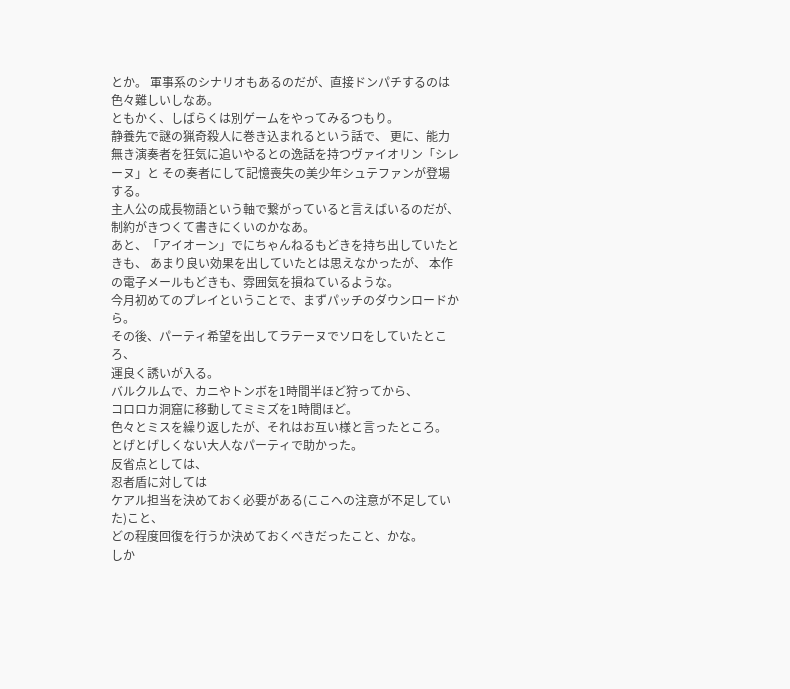とか。 軍事系のシナリオもあるのだが、直接ドンパチするのは色々難しいしなあ。
ともかく、しばらくは別ゲームをやってみるつもり。
静養先で謎の猟奇殺人に巻き込まれるという話で、 更に、能力無き演奏者を狂気に追いやるとの逸話を持つヴァイオリン「シレーヌ」と その奏者にして記憶喪失の美少年シュテファンが登場する。
主人公の成長物語という軸で繋がっていると言えばいるのだが、 制約がきつくて書きにくいのかなあ。
あと、「アイオーン」でにちゃんねるもどきを持ち出していたときも、 あまり良い効果を出していたとは思えなかったが、 本作の電子メールもどきも、雰囲気を損ねているような。
今月初めてのプレイということで、まずパッチのダウンロードから。
その後、パーティ希望を出してラテーヌでソロをしていたところ、
運良く誘いが入る。
バルクルムで、カニやトンボを1時間半ほど狩ってから、
コロロカ洞窟に移動してミミズを1時間ほど。
色々とミスを繰り返したが、それはお互い様と言ったところ。
とげとげしくない大人なパーティで助かった。
反省点としては、
忍者盾に対しては
ケアル担当を決めておく必要がある(ここへの注意が不足していた)こと、
どの程度回復を行うか決めておくべきだったこと、かな。
しか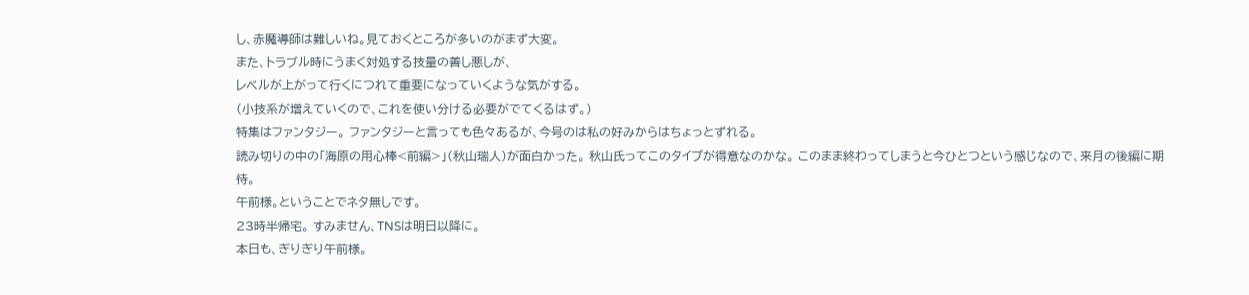し、赤魔導師は難しいね。見ておくところが多いのがまず大変。
また、トラブル時にうまく対処する技量の善し悪しが、
レベルが上がって行くにつれて重要になっていくような気がする。
(小技系が増えていくので、これを使い分ける必要がでてくるはず。)
特集はファンタジー。 ファンタジーと言っても色々あるが、今号のは私の好みからはちょっとずれる。
読み切りの中の「海原の用心棒<前編>」(秋山瑞人)が面白かった。 秋山氏ってこのタイプが得意なのかな。 このまま終わってしまうと今ひとつという感じなので、来月の後編に期待。
午前様。ということでネタ無しです。
23時半帰宅。 すみません、TNSは明日以降に。
本日も、ぎりぎり午前様。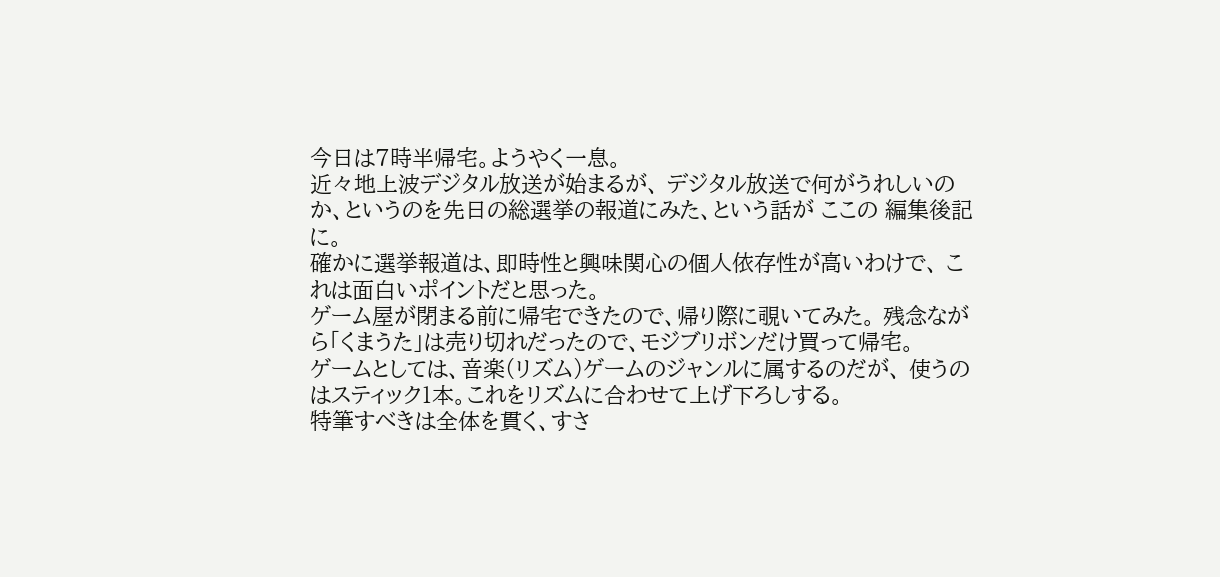今日は7時半帰宅。ようやく一息。
近々地上波デジタル放送が始まるが、 デジタル放送で何がうれしいのか、というのを先日の総選挙の報道にみた、という話が ここの 編集後記に。
確かに選挙報道は、即時性と興味関心の個人依存性が高いわけで、 これは面白いポイントだと思った。
ゲーム屋が閉まる前に帰宅できたので、帰り際に覗いてみた。 残念ながら「くまうた」は売り切れだったので、モジブリボンだけ買って帰宅。
ゲームとしては、音楽(リズム)ゲームのジャンルに属するのだが、 使うのはスティック1本。これをリズムに合わせて上げ下ろしする。
特筆すべきは全体を貫く、すさ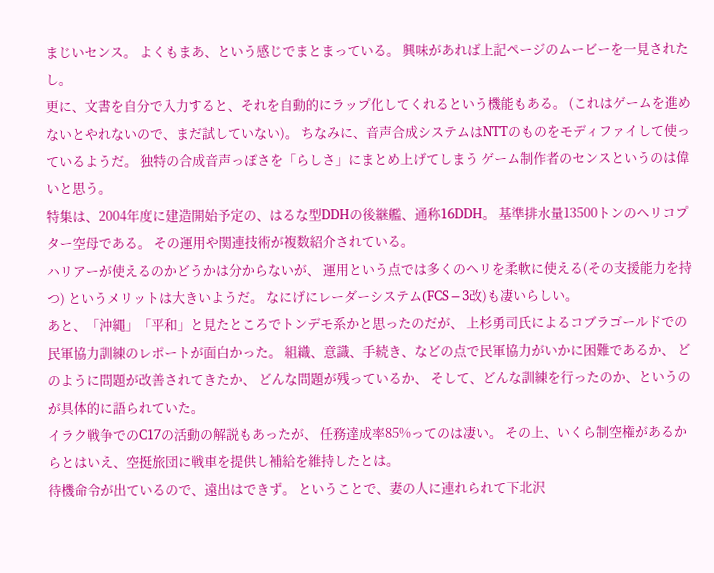まじいセンス。 よくもまあ、という感じでまとまっている。 興味があれば上記ページのムービーを一見されたし。
更に、文書を自分で入力すると、それを自動的にラップ化してくれるという機能もある。 (これはゲームを進めないとやれないので、まだ試していない)。 ちなみに、音声合成システムはNTTのものをモディファイして使っているようだ。 独特の合成音声っぽさを「らしさ」にまとめ上げてしまう ゲーム制作者のセンスというのは偉いと思う。
特集は、2004年度に建造開始予定の、はるな型DDHの後継艦、通称16DDH。 基準排水量13500トンのヘリコプター空母である。 その運用や関連技術が複数紹介されている。
ハリアーが使えるのかどうかは分からないが、 運用という点では多くのヘリを柔軟に使える(その支援能力を持つ) というメリットは大きいようだ。 なにげにレーダーシステム(FCS−3改)も凄いらしい。
あと、「沖縄」「平和」と見たところでトンデモ系かと思ったのだが、 上杉勇司氏によるコブラゴールドでの民軍協力訓練のレポートが面白かった。 組織、意識、手続き、などの点で民軍協力がいかに困難であるか、 どのように問題が改善されてきたか、 どんな問題が残っているか、 そして、どんな訓練を行ったのか、というのが具体的に語られていた。
イラク戦争でのC17の活動の解説もあったが、 任務達成率85%ってのは凄い。 その上、いくら制空権があるからとはいえ、空挺旅団に戦車を提供し補給を維持したとは。
待機命令が出ているので、遠出はできず。 ということで、妻の人に連れられて下北沢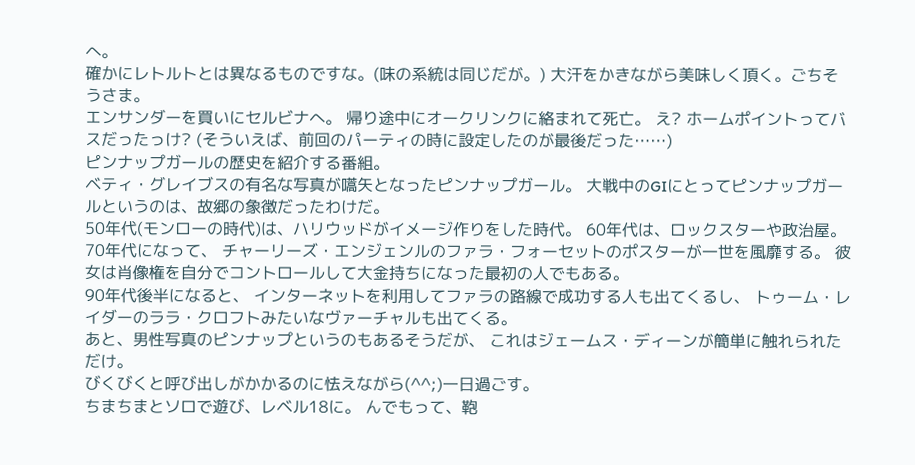へ。
確かにレトルトとは異なるものですな。(味の系統は同じだが。) 大汗をかきながら美味しく頂く。ごちそうさま。
エンサンダーを買いにセルビナへ。 帰り途中にオークリンクに絡まれて死亡。 え? ホームポイントってバスだったっけ? (そういえば、前回のパーティの時に設定したのが最後だった……)
ピンナップガールの歴史を紹介する番組。
ベティ・グレイブスの有名な写真が嚆矢となったピンナップガール。 大戦中のGIにとってピンナップガールというのは、故郷の象徴だったわけだ。
50年代(モンローの時代)は、ハリウッドがイメージ作りをした時代。 60年代は、ロックスターや政治屋。 70年代になって、 チャーリーズ・エンジェンルのファラ・フォーセットのポスターが一世を風靡する。 彼女は肖像権を自分でコントロールして大金持ちになった最初の人でもある。
90年代後半になると、 インターネットを利用してファラの路線で成功する人も出てくるし、 トゥーム・レイダーのララ・クロフトみたいなヴァーチャルも出てくる。
あと、男性写真のピンナップというのもあるそうだが、 これはジェームス・ディーンが簡単に触れられただけ。
びくびくと呼び出しがかかるのに怯えながら(^^;)一日過ごす。
ちまちまとソロで遊び、レベル18に。 んでもって、鞄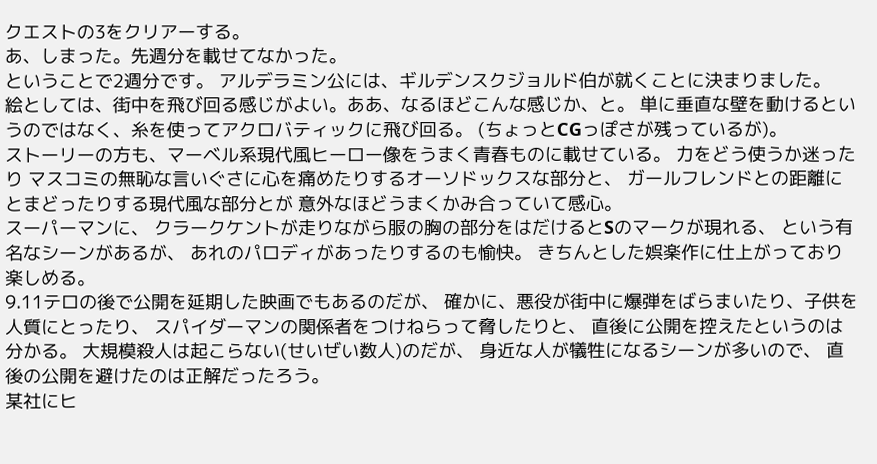クエストの3をクリアーする。
あ、しまった。先週分を載せてなかった。
ということで2週分です。 アルデラミン公には、ギルデンスクジョルド伯が就くことに決まりました。
絵としては、街中を飛び回る感じがよい。ああ、なるほどこんな感じか、と。 単に垂直な壁を動けるというのではなく、糸を使ってアクロバティックに飛び回る。 (ちょっとCGっぽさが残っているが)。
ストーリーの方も、マーベル系現代風ヒーロー像をうまく青春ものに載せている。 力をどう使うか迷ったり マスコミの無恥な言いぐさに心を痛めたりするオーソドックスな部分と、 ガールフレンドとの距離にとまどったりする現代風な部分とが 意外なほどうまくかみ合っていて感心。
スーパーマンに、 クラークケントが走りながら服の胸の部分をはだけるとSのマークが現れる、 という有名なシーンがあるが、 あれのパロディがあったりするのも愉快。 きちんとした娯楽作に仕上がっており楽しめる。
9.11テロの後で公開を延期した映画でもあるのだが、 確かに、悪役が街中に爆弾をばらまいたり、子供を人質にとったり、 スパイダーマンの関係者をつけねらって脅したりと、 直後に公開を控えたというのは分かる。 大規模殺人は起こらない(せいぜい数人)のだが、 身近な人が犠牲になるシーンが多いので、 直後の公開を避けたのは正解だったろう。
某社にヒ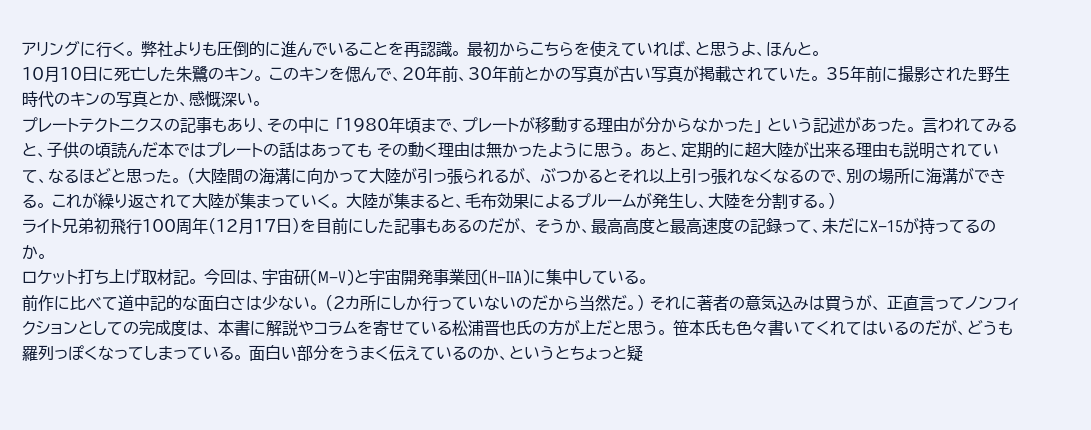アリングに行く。 弊社よりも圧倒的に進んでいることを再認識。 最初からこちらを使えていれば、と思うよ、ほんと。
10月10日に死亡した朱鷺のキン。 このキンを偲んで、20年前、30年前とかの写真が古い写真が掲載されていた。 35年前に撮影された野生時代のキンの写真とか、感慨深い。
プレートテクトニクスの記事もあり、その中に 「1980年頃まで、プレートが移動する理由が分からなかった」 という記述があった。 言われてみると、子供の頃読んだ本ではプレートの話はあっても その動く理由は無かったように思う。 あと、定期的に超大陸が出来る理由も説明されていて、なるほどと思った。 (大陸間の海溝に向かって大陸が引っ張られるが、 ぶつかるとそれ以上引っ張れなくなるので、別の場所に海溝ができる。 これが繰り返されて大陸が集まっていく。 大陸が集まると、毛布効果によるプルームが発生し、大陸を分割する。)
ライト兄弟初飛行100周年(12月17日)を目前にした記事もあるのだが、 そうか、最高高度と最高速度の記録って、未だにX−15が持ってるのか。
ロケット打ち上げ取材記。 今回は、宇宙研(M−V)と宇宙開発事業団(H−IIA)に集中している。
前作に比べて道中記的な面白さは少ない。 (2カ所にしか行っていないのだから当然だ。) それに著者の意気込みは買うが、 正直言ってノンフィクションとしての完成度は、 本書に解説やコラムを寄せている松浦晋也氏の方が上だと思う。 笹本氏も色々書いてくれてはいるのだが、どうも羅列っぽくなってしまっている。 面白い部分をうまく伝えているのか、というとちょっと疑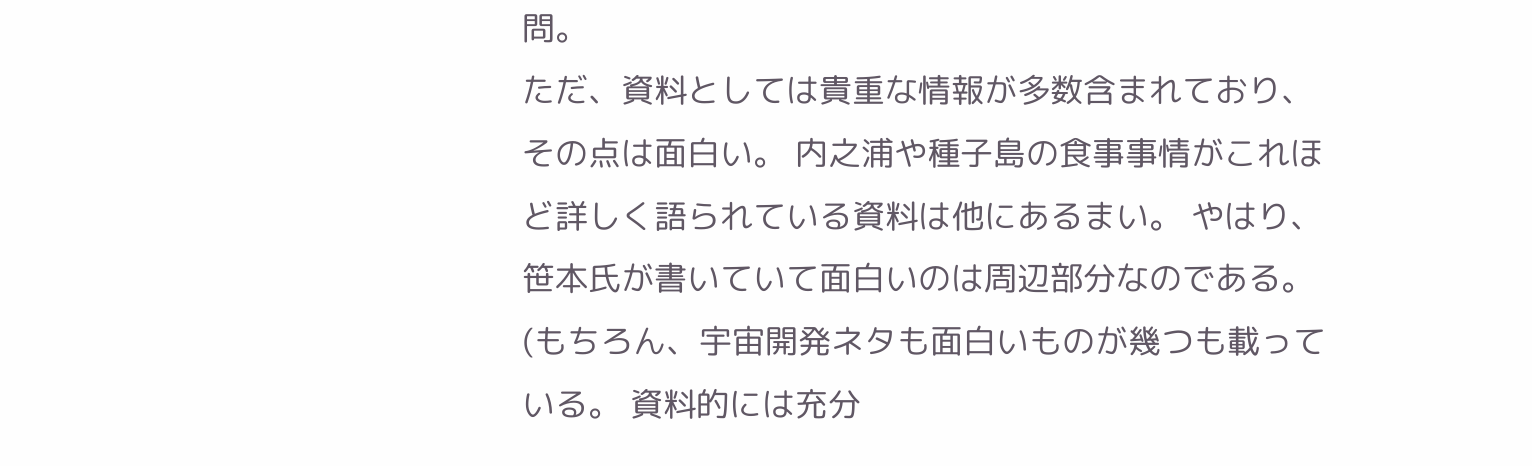問。
ただ、資料としては貴重な情報が多数含まれており、その点は面白い。 内之浦や種子島の食事事情がこれほど詳しく語られている資料は他にあるまい。 やはり、笹本氏が書いていて面白いのは周辺部分なのである。 (もちろん、宇宙開発ネタも面白いものが幾つも載っている。 資料的には充分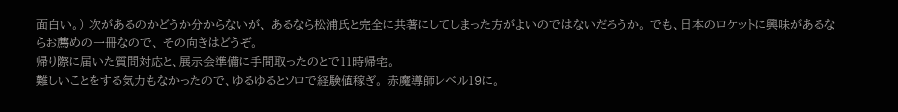面白い。) 次があるのかどうか分からないが、 あるなら松浦氏と完全に共著にしてしまった方がよいのではないだろうか。 でも、日本のロケットに興味があるならお薦めの一冊なので、 その向きはどうぞ。
帰り際に届いた質問対応と、展示会準備に手間取ったのとで11時帰宅。
難しいことをする気力もなかったので、ゆるゆるとソロで経験値稼ぎ。 赤魔導師レベル19に。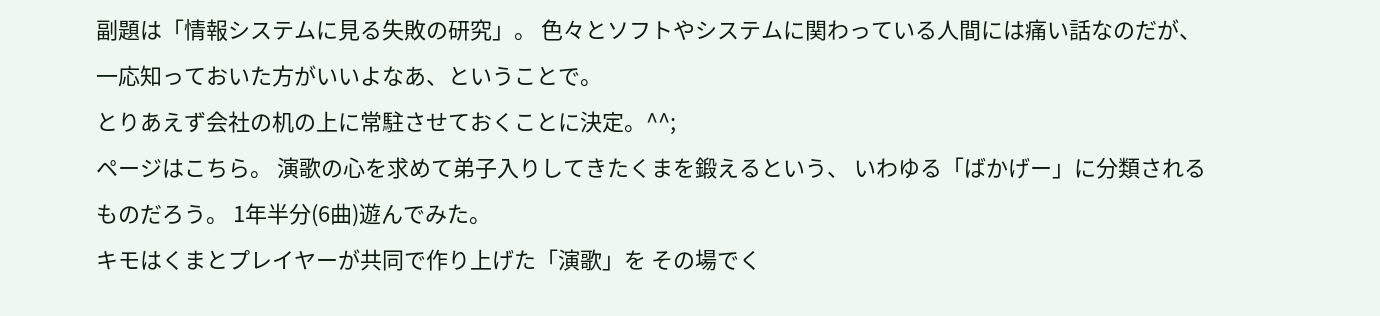副題は「情報システムに見る失敗の研究」。 色々とソフトやシステムに関わっている人間には痛い話なのだが、 一応知っておいた方がいいよなあ、ということで。
とりあえず会社の机の上に常駐させておくことに決定。^^;
ページはこちら。 演歌の心を求めて弟子入りしてきたくまを鍛えるという、 いわゆる「ばかげー」に分類されるものだろう。 1年半分(6曲)遊んでみた。
キモはくまとプレイヤーが共同で作り上げた「演歌」を その場でく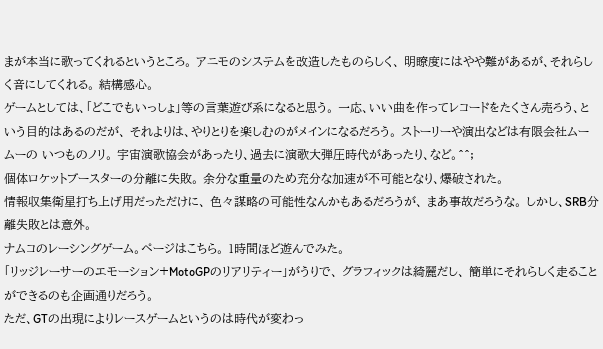まが本当に歌ってくれるというところ。 アニモのシステムを改造したものらしく、 明瞭度にはやや難があるが、それらしく音にしてくれる。 結構感心。
ゲームとしては、「どこでもいっしょ」等の言葉遊び系になると思う。 一応、いい曲を作ってレコードをたくさん売ろう、という目的はあるのだが、 それよりは、やりとりを楽しむのがメインになるだろう。 ストーリーや演出などは有限会社ムームーの いつものノリ。 宇宙演歌協会があったり、過去に演歌大弾圧時代があったり、など。^^;
個体ロケットブースターの分離に失敗。 余分な重量のため充分な加速が不可能となり、爆破された。
情報収集衛星打ち上げ用だっただけに、 色々謀略の可能性なんかもあるだろうが、 まあ事故だろうな。 しかし、SRB分離失敗とは意外。
ナムコのレーシングゲーム。ページはこちら。 1時間ほど遊んでみた。
「リッジレーサーのエモーション+MotoGPのリアリティー」がうりで、 グラフィックは綺麗だし、 簡単にそれらしく走ることができるのも企画通りだろう。
ただ、GTの出現によりレースゲームというのは時代が変わっ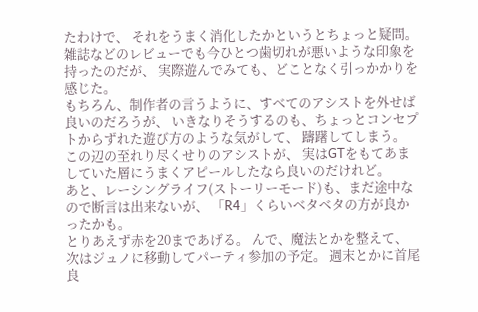たわけで、 それをうまく消化したかというとちょっと疑問。 雑誌などのレビューでも今ひとつ歯切れが悪いような印象を持ったのだが、 実際遊んでみても、どことなく引っかかりを感じた。
もちろん、制作者の言うように、すべてのアシストを外せば良いのだろうが、 いきなりそうするのも、ちょっとコンセプトからずれた遊び方のような気がして、 躊躇してしまう。 この辺の至れり尽くせりのアシストが、 実はGTをもてあましていた層にうまくアピールしたなら良いのだけれど。
あと、レーシングライフ(ストーリーモード)も、まだ途中なので断言は出来ないが、 「R4」くらいベタベタの方が良かったかも。
とりあえず赤を20まであげる。 んで、魔法とかを整えて、次はジュノに移動してパーティ参加の予定。 週末とかに首尾良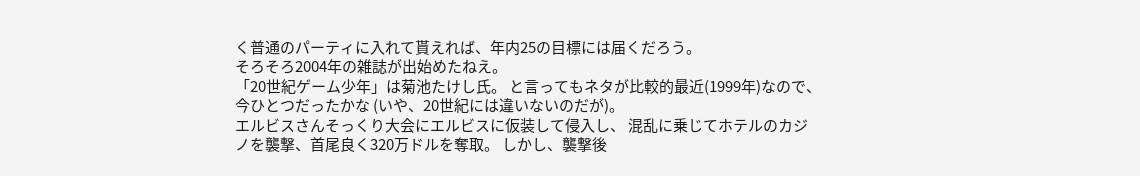く普通のパーティに入れて貰えれば、年内25の目標には届くだろう。
そろそろ2004年の雑誌が出始めたねえ。
「20世紀ゲーム少年」は菊池たけし氏。 と言ってもネタが比較的最近(1999年)なので、今ひとつだったかな (いや、20世紀には違いないのだが)。
エルビスさんそっくり大会にエルビスに仮装して侵入し、 混乱に乗じてホテルのカジノを襲撃、首尾良く320万ドルを奪取。 しかし、襲撃後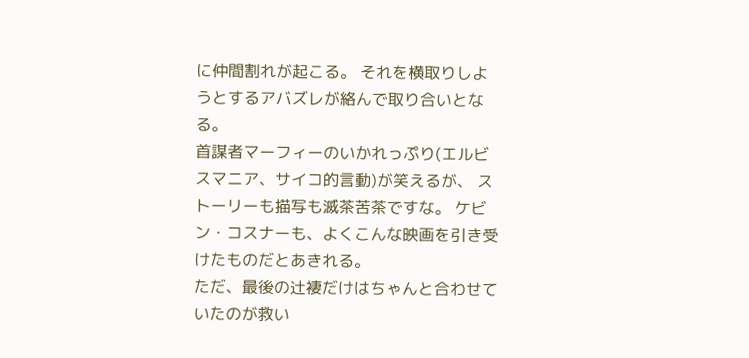に仲間割れが起こる。 それを横取りしようとするアバズレが絡んで取り合いとなる。
首謀者マーフィーのいかれっぷり(エルビスマニア、サイコ的言動)が笑えるが、 ストーリーも描写も滅茶苦茶ですな。 ケビン・コスナーも、よくこんな映画を引き受けたものだとあきれる。
ただ、最後の辻褄だけはちゃんと合わせていたのが救い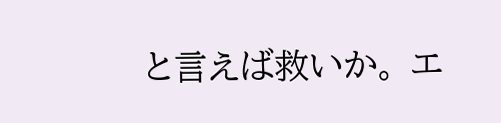と言えば救いか。 エ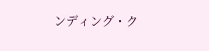ンディング・ク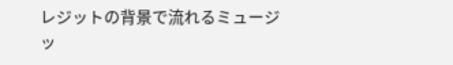レジットの背景で流れるミュージッ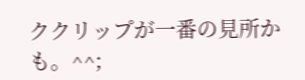ククリップが一番の見所かも。^^;